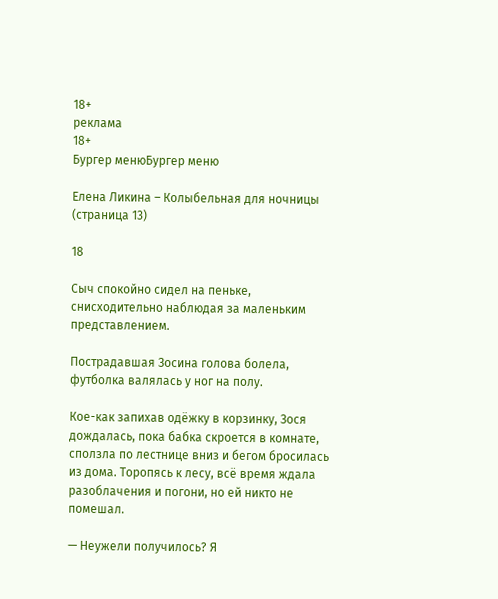18+
реклама
18+
Бургер менюБургер меню

Елена Ликина – Колыбельная для ночницы (страница 13)

18

Сыч спокойно сидел на пеньке, снисходительно наблюдая за маленьким представлением.

Пострадавшая Зосина голова болела, футболка валялась у ног на полу.

Кое-как запихав одёжку в корзинку, Зося дождалась, пока бабка скроется в комнате, сползла по лестнице вниз и бегом бросилась из дома. Торопясь к лесу, всё время ждала разоблачения и погони, но ей никто не помешал.

— Неужели получилось? Я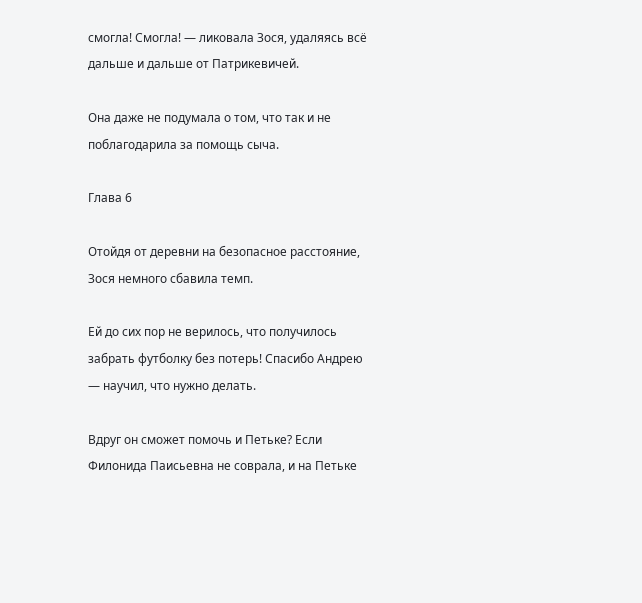смогла! Смогла! — ликовала Зося, удаляясь всё дальше и дальше от Патрикевичей.

Она даже не подумала о том, что так и не поблагодарила за помощь сыча.

Глава 6

Отойдя от деревни на безопасное расстояние, Зося немного сбавила темп.

Ей до сих пор не верилось, что получилось забрать футболку без потерь! Спасибо Андрею — научил, что нужно делать.

Вдруг он сможет помочь и Петьке? Если Филонида Паисьевна не соврала, и на Петьке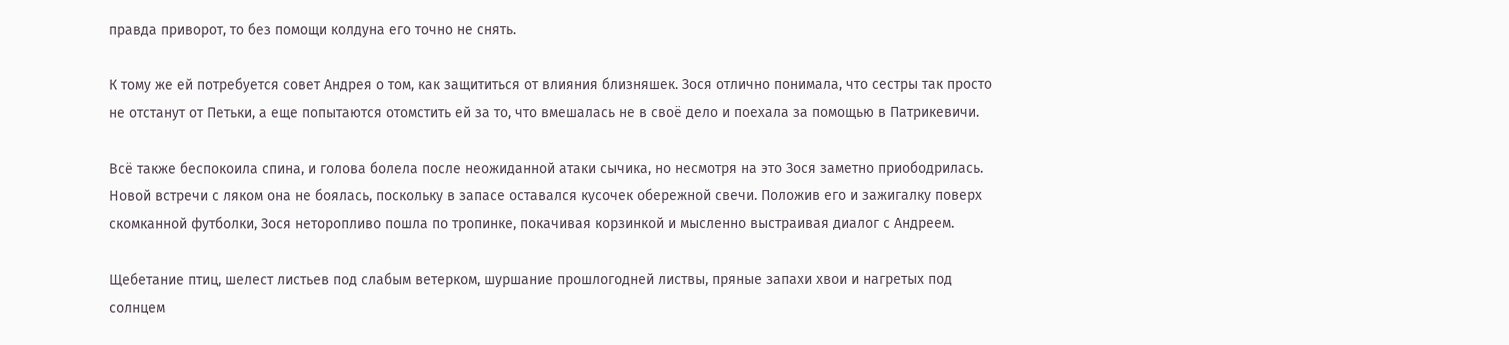правда приворот, то без помощи колдуна его точно не снять.

К тому же ей потребуется совет Андрея о том, как защититься от влияния близняшек. Зося отлично понимала, что сестры так просто не отстанут от Петьки, а еще попытаются отомстить ей за то, что вмешалась не в своё дело и поехала за помощью в Патрикевичи.

Всё также беспокоила спина, и голова болела после неожиданной атаки сычика, но несмотря на это Зося заметно приободрилась. Новой встречи с ляком она не боялась, поскольку в запасе оставался кусочек обережной свечи. Положив его и зажигалку поверх скомканной футболки, Зося неторопливо пошла по тропинке, покачивая корзинкой и мысленно выстраивая диалог с Андреем.

Щебетание птиц, шелест листьев под слабым ветерком, шуршание прошлогодней листвы, пряные запахи хвои и нагретых под солнцем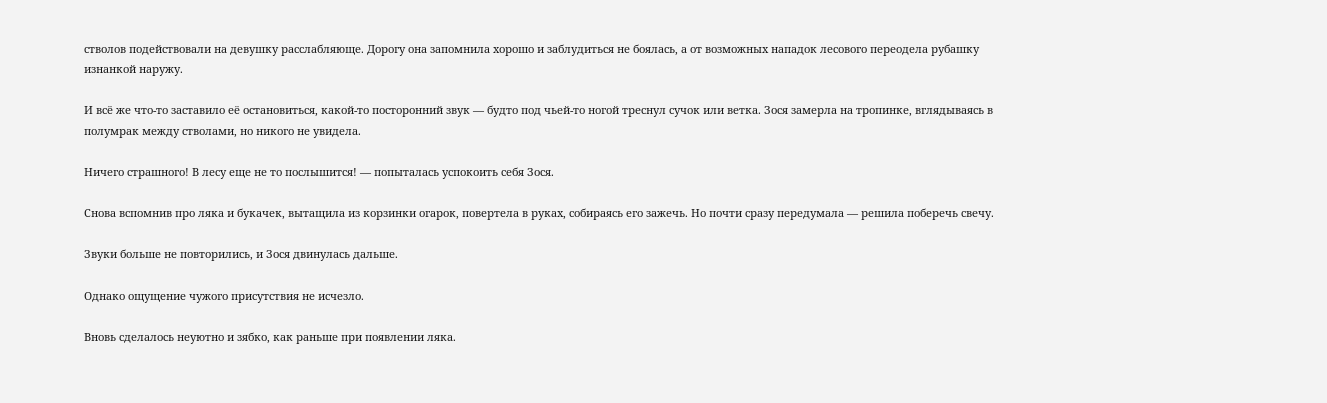стволов подействовали на девушку расслабляюще. Дорогу она запомнила хорошо и заблудиться не боялась, а от возможных нападок лесового переодела рубашку изнанкой наружу.

И всё же что-то заставило её остановиться, какой-то посторонний звук — будто под чьей-то ногой треснул сучок или ветка. Зося замерла на тропинке, вглядываясь в полумрак между стволами, но никого не увидела.

Ничего страшного! В лесу еще не то послышится! — попыталась успокоить себя Зося.

Снова вспомнив про ляка и букачек, вытащила из корзинки огарок, повертела в руках, собираясь его зажечь. Но почти сразу передумала — решила поберечь свечу.

Звуки больше не повторились, и Зося двинулась дальше.

Однако ощущение чужого присутствия не исчезло.

Вновь сделалось неуютно и зябко, как раньше при появлении ляка.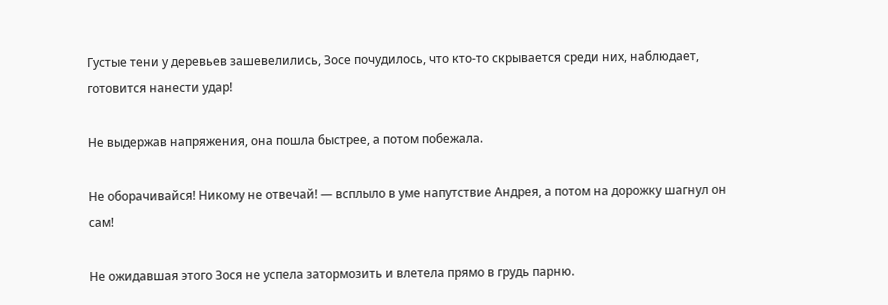Густые тени у деревьев зашевелились, Зосе почудилось, что кто-то скрывается среди них, наблюдает, готовится нанести удар!

Не выдержав напряжения, она пошла быстрее, а потом побежала.

Не оборачивайся! Никому не отвечай! — всплыло в уме напутствие Андрея, а потом на дорожку шагнул он сам!

Не ожидавшая этого Зося не успела затормозить и влетела прямо в грудь парню.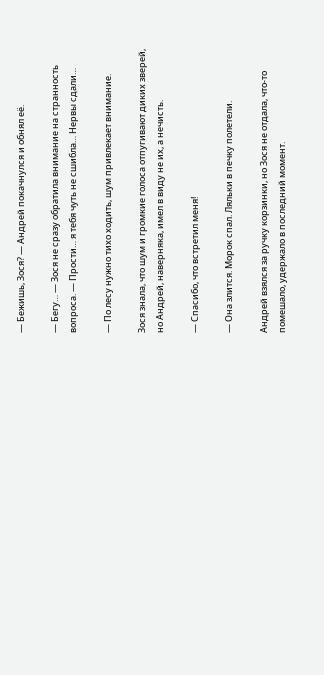— Бежишь, Зося? — Андрей покачнулся и обнял её.

— Бегу… — Зося не сразу обратила внимание на странность вопроса. — Прости… я тебя чуть не сшибла… Нервы сдали…

— По лесу нужно тихо ходить, шум привлекает внимание.

Зося знала, что шум и громкие голоса отпугивают диких зверей, но Андрей, наверняка, имел в виду не их, а нечисть.

— Спасибо, что встретил меня!

— Она злится. Морок спал. Ляльки в печку полетели.

Андрей взялся за ручку корзинки, но Зося не отдала, что-то помешало, удержало в последний момент.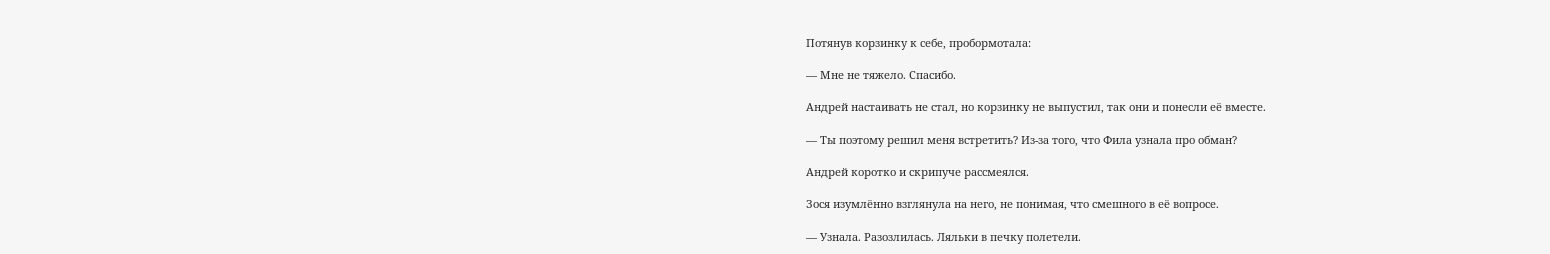Потянув корзинку к себе, пробормотала:

— Мне не тяжело. Спасибо.

Андрей настаивать не стал, но корзинку не выпустил, так они и понесли её вместе.

— Ты поэтому решил меня встретить? Из-за того, что Фила узнала про обман?

Андрей коротко и скрипуче рассмеялся.

Зося изумлённо взглянула на него, не понимая, что смешного в её вопросе.

— Узнала. Разозлилась. Ляльки в печку полетели.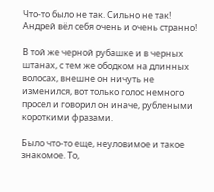Что-то было не так. Сильно не так! Андрей вёл себя очень и очень странно!

В той же черной рубашке и в черных штанах, с тем же ободком на длинных волосах, внешне он ничуть не изменился, вот только голос немного просел и говорил он иначе, рублеными короткими фразами.

Было что-то еще, неуловимое и такое знакомое. То,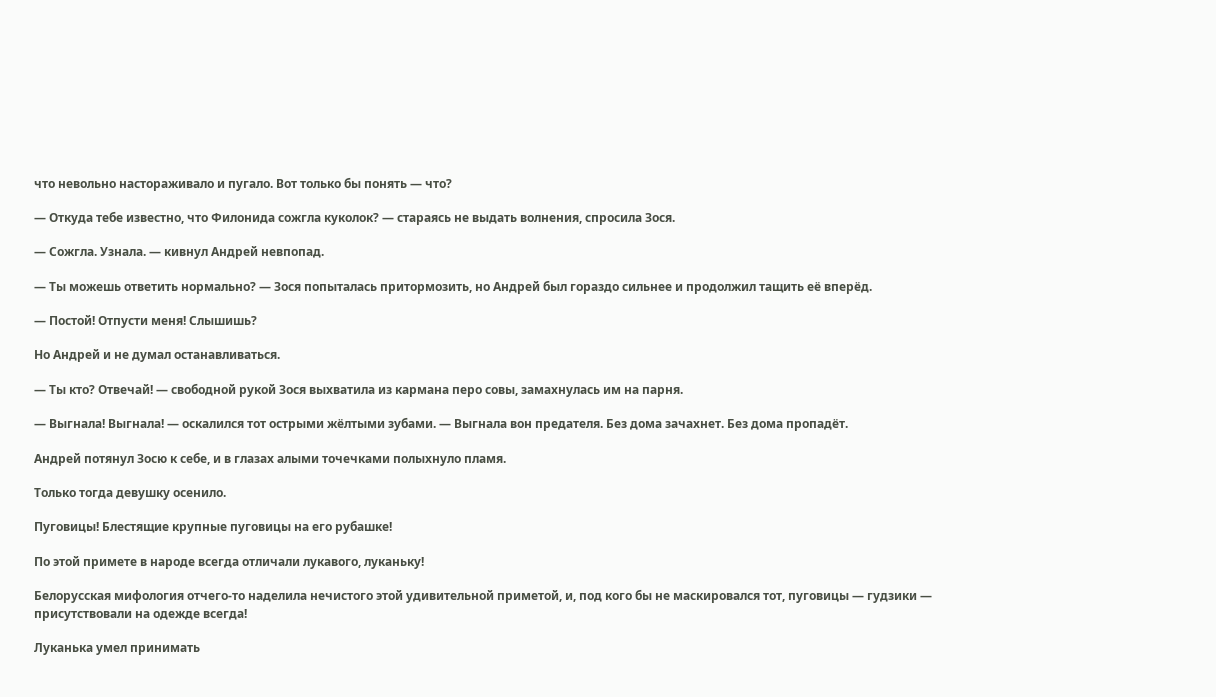что невольно настораживало и пугало. Вот только бы понять — что?

— Откуда тебе известно, что Филонида сожгла куколок? — стараясь не выдать волнения, спросила Зося.

— Сожгла. Узнала. — кивнул Андрей невпопад.

— Ты можешь ответить нормально? — Зося попыталась притормозить, но Андрей был гораздо сильнее и продолжил тащить её вперёд.

— Постой! Отпусти меня! Слышишь?

Но Андрей и не думал останавливаться.

— Ты кто? Отвечай! — свободной рукой Зося выхватила из кармана перо совы, замахнулась им на парня.

— Выгнала! Выгнала! — оскалился тот острыми жёлтыми зубами. — Выгнала вон предателя. Без дома зачахнет. Без дома пропадёт.

Андрей потянул Зосю к себе, и в глазах алыми точечками полыхнуло пламя.

Только тогда девушку осенило.

Пуговицы! Блестящие крупные пуговицы на его рубашке!

По этой примете в народе всегда отличали лукавого, луканьку!

Белорусская мифология отчего-то наделила нечистого этой удивительной приметой, и, под кого бы не маскировался тот, пуговицы — гудзики — присутствовали на одежде всегда!

Луканька умел принимать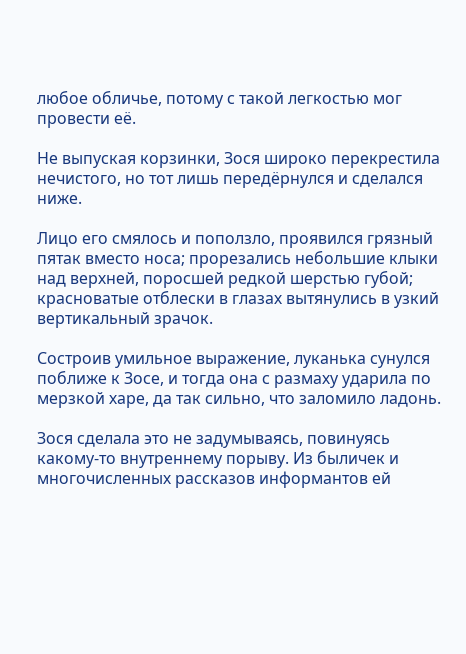любое обличье, потому с такой легкостью мог провести её.

Не выпуская корзинки, Зося широко перекрестила нечистого, но тот лишь передёрнулся и сделался ниже.

Лицо его смялось и поползло, проявился грязный пятак вместо носа; прорезались небольшие клыки над верхней, поросшей редкой шерстью губой; красноватые отблески в глазах вытянулись в узкий вертикальный зрачок.

Состроив умильное выражение, луканька сунулся поближе к Зосе, и тогда она с размаху ударила по мерзкой харе, да так сильно, что заломило ладонь.

Зося сделала это не задумываясь, повинуясь какому-то внутреннему порыву. Из быличек и многочисленных рассказов информантов ей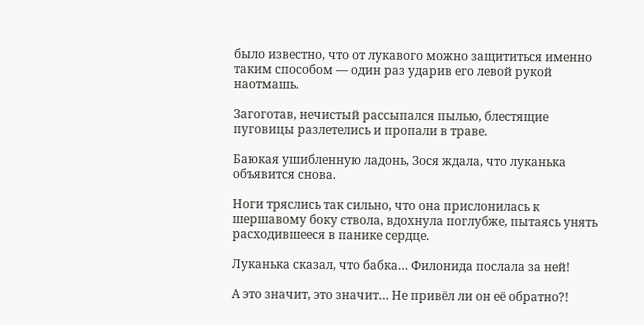было известно, что от лукавого можно защититься именно таким способом — один раз ударив его левой рукой наотмашь.

Загоготав, нечистый рассыпался пылью, блестящие пуговицы разлетелись и пропали в траве.

Баюкая ушибленную ладонь, Зося ждала, что луканька объявится снова.

Ноги тряслись так сильно, что она прислонилась к шершавому боку ствола, вдохнула поглубже, пытаясь унять расходившееся в панике сердце.

Луканька сказал, что бабка… Филонида послала за ней!

А это значит, это значит… Не привёл ли он её обратно?!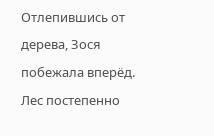Отлепившись от дерева, Зося побежала вперёд. Лес постепенно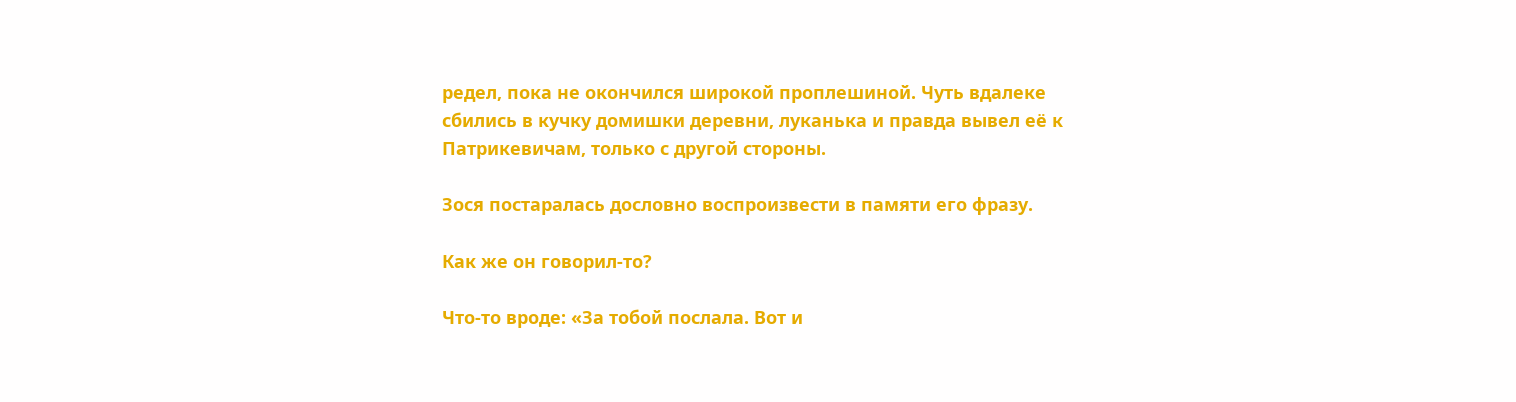редел, пока не окончился широкой проплешиной. Чуть вдалеке сбились в кучку домишки деревни, луканька и правда вывел её к Патрикевичам, только с другой стороны.

Зося постаралась дословно воспроизвести в памяти его фразу.

Как же он говорил-то?

Что-то вроде: «За тобой послала. Вот и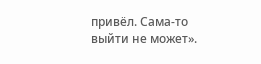привёл. Сама-то выйти не может».